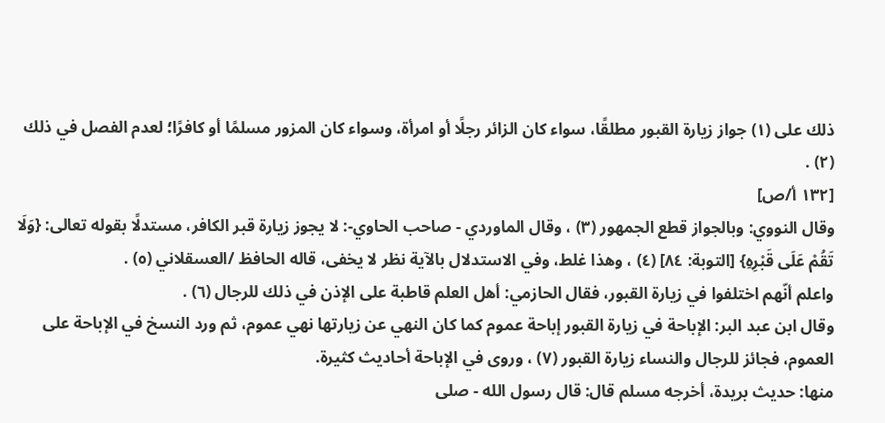ذلك على (١) جواز زيارة القبور مطلقًا، سواء كان الزائر رجلًا أو امرأة، وسواء كان المزور مسلمًا أو كافرًا؛ لعدم الفصل في ذلك (٢) .
[١٣٢ أ/ص]
وقال النووي: وبالجواز قطع الجمهور (٣) ، وقال الماوردي - صاحب الحاوي-: لا يجوز زيارة قبر الكافر، مستدلًا بقوله تعالى: {وَلَا تَقُمْ عَلَى قَبْرِهِ} [التوبة: ٨٤] (٤) ، وهذا غلط، وفي الاستدلال بالآية نظر لا يخفى، قاله الحافظ /العسقلاني (٥) .
واعلم أنّهم اختلفوا في زيارة القبور، فقال الحازمي: أهل العلم قاطبة على الإذن في ذلك للرجال (٦) .
وقال ابن عبد البر: الإباحة في زيارة القبور إباحة عموم كما كان النهي عن زيارتها نهي عموم، ثم ورد النسخ في الإباحة على العموم، فجائز للرجال والنساء زيارة القبور (٧) ، وروى في الإباحة أحاديث كثيرة.
منها: حديث بريدة، أخرجه مسلم قال: قال رسول الله - صلى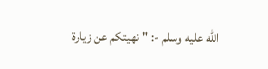الله عليه وسلم -: " نهيتكم عن زيارة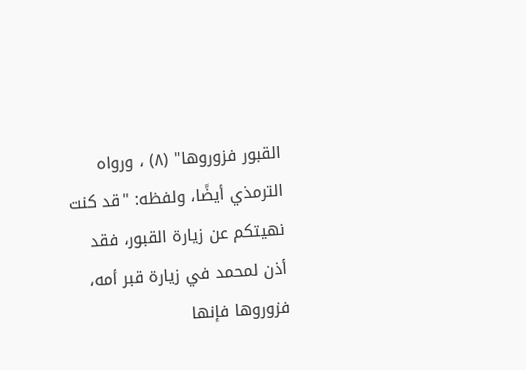القبور فزوروها" (٨) ، ورواه الترمذي أيضًا، ولفظه: "قد كنت نهيتكم عن زيارة القبور، فقد أذن لمحمد في زيارة قبر أمه، فزوروها فإنها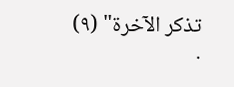تذكر الآخرة" (٩) .